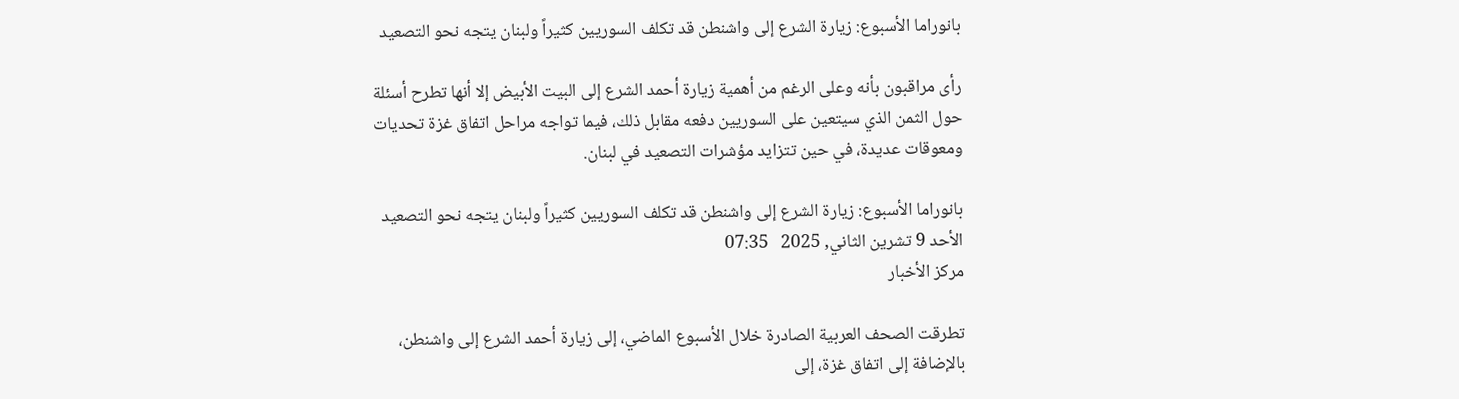بانوراما الأسبوع: زيارة الشرع إلى واشنطن قد تكلف السوريين كثيراً ولبنان يتجه نحو التصعيد

رأى مراقبون بأنه وعلى الرغم من أهمية زيارة أحمد الشرع إلى البيت الأبيض إلا أنها تطرح أسئلة حول الثمن الذي سيتعين على السوريين دفعه مقابل ذلك، فيما تواجه مراحل اتفاق غزة تحديات ومعوقات عديدة، في حين تتزايد مؤشرات التصعيد في لبنان.

بانوراما الأسبوع: زيارة الشرع إلى واشنطن قد تكلف السوريين كثيراً ولبنان يتجه نحو التصعيد
الأحد 9 تشرين الثاني, 2025   07:35
مركز الأخبار

تطرقت الصحف العربية الصادرة خلال الأسبوع الماضي، إلى زيارة أحمد الشرع إلى واشنطن، بالإضافة إلى اتفاق غزة، إلى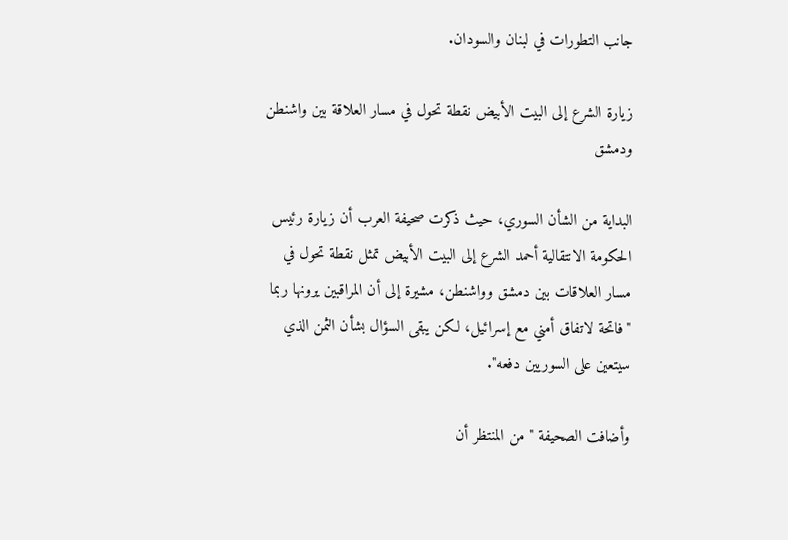جانب التطورات في لبنان والسودان.

زيارة الشرع إلى البيت الأبيض نقطة تحول في مسار العلاقة بين واشنطن ودمشق

البداية من الشأن السوري، حيث ذكرت صحيفة العرب أن زيارة رئيس الحكومة الانتقالية أحمد الشرع إلى البيت الأبيض تمثل نقطة تحول في مسار العلاقات بين دمشق وواشنطن، مشيرة إلى أن المراقبين يرونها ربما "فاتحة لاتفاق أمني مع إسرائيل، لكن يبقى السؤال بشأن الثمن الذي سيتعين على السوريين دفعه".

وأضافت الصحيفة "من المنتظر أن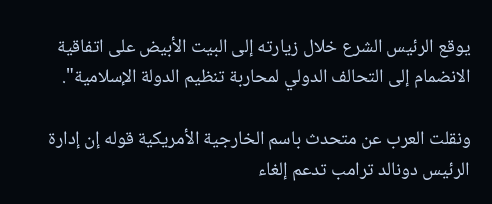يوقع الرئيس الشرع خلال زيارته إلى البيت الأبيض على اتفاقية الانضمام إلى التحالف الدولي لمحاربة تنظيم الدولة الإسلامية".

ونقلت العرب عن متحدث باسم الخارجية الأمريكية قوله إن إدارة الرئيس دونالد ترامب تدعم إلغاء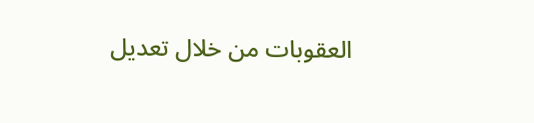العقوبات من خلال تعديل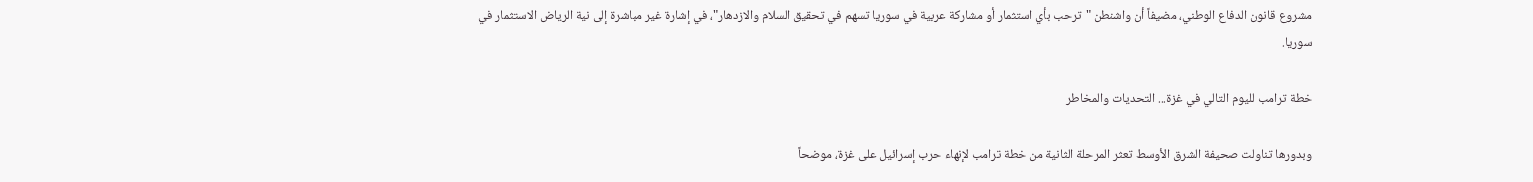مشروع قانون الدفاع الوطني، مضيفاً أن واشنطن "ترحب بأي استثمار أو مشاركة عربية في سوريا تسهم في تحقيق السلام والازدهار"، في إشارة غير مباشرة إلى نية الرياض الاستثمار في سوريا.

خطة ترامب لليوم التالي في غزة... التحديات والمخاطر

وبدورها تناولت صحيفة الشرق الأوسط تعثر المرحلة الثانية من خطة ترامب لإنهاء حرب إسرائيل على غزة، موضحاً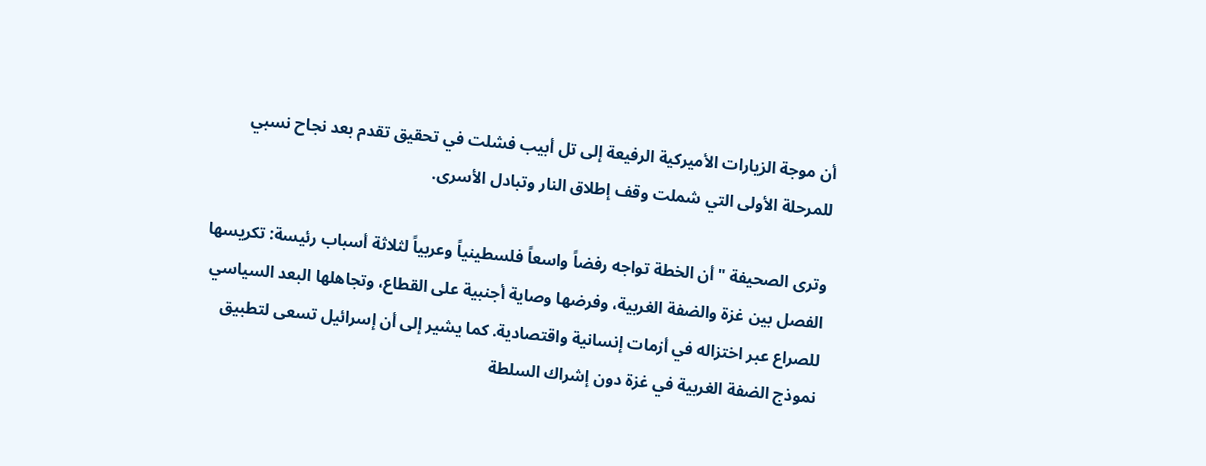أن موجة الزيارات الأميركية الرفيعة إلى تل أبيب فشلت في تحقيق تقدم بعد نجاح نسبي للمرحلة الأولى التي شملت وقف إطلاق النار وتبادل الأسرى.

وترى الصحيفة "أن الخطة تواجه رفضاً واسعاً فلسطينياً وعربياً لثلاثة أسباب رئيسة: تكريسها الفصل بين غزة والضفة الغربية، وفرضها وصاية أجنبية على القطاع، وتجاهلها البعد السياسي للصراع عبر اختزاله في أزمات إنسانية واقتصادية. كما يشير إلى أن إسرائيل تسعى لتطبيق نموذج الضفة الغربية في غزة دون إشراك السلطة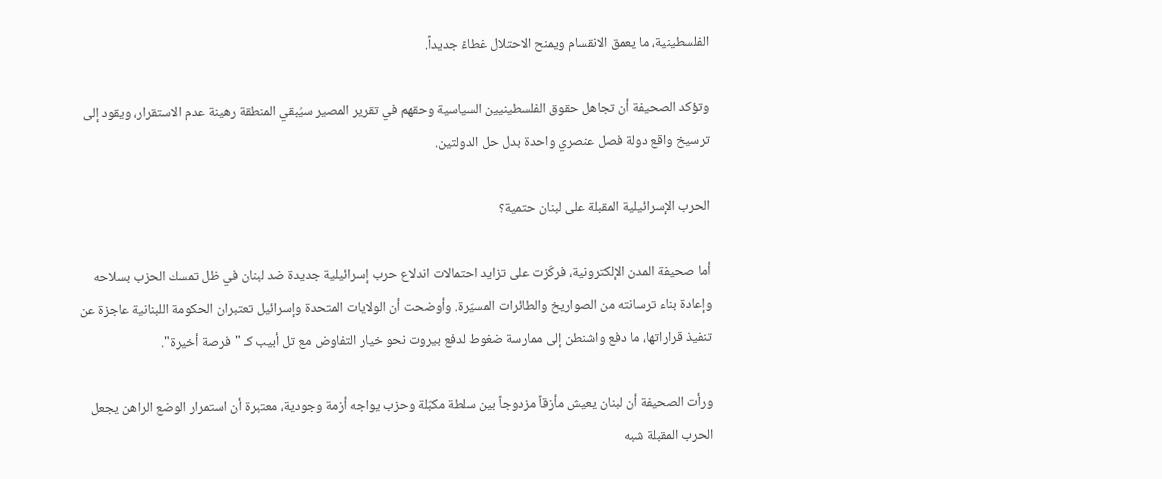الفلسطينية، ما يعمق الانقسام ويمنح الاحتلال غطاءً جديداً.

وتؤكد الصحيفة أن تجاهل حقوق الفلسطينيين السياسية وحقهم في تقرير المصير سيُبقي المنطقة رهينة عدم الاستقرار، ويقود إلى ترسيخ واقع دولة فصل عنصري واحدة بدل حل الدولتين.

الحرب الإسرائيلية المقبلة على لبنان حتمية؟

أما صحيفة المدن الإلكترونية، فركّزت على تزايد احتمالات اندلاع حرب إسرائيلية جديدة ضد لبنان في ظل تمسك الحزب بسلاحه وإعادة بناء ترسانته من الصواريخ والطائرات المسيّرة. وأوضحت أن الولايات المتحدة وإسرائيل تعتبران الحكومة اللبنانية عاجزة عن تنفيذ قراراتها، ما دفع واشنطن إلى ممارسة ضغوط لدفع بيروت نحو خيار التفاوض مع تل أبيب كـ "فرصة أخيرة".

ورأت الصحيفة أن لبنان يعيش مأزقاً مزدوجاً بين سلطة مكبّلة وحزب يواجه أزمة وجودية، معتبرة أن استمرار الوضع الراهن يجعل الحرب المقبلة شبه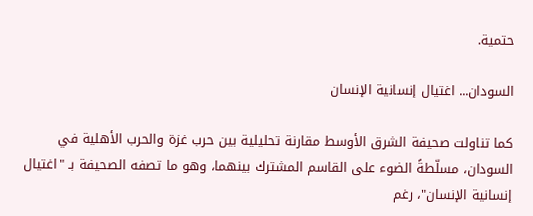حتمية.

السودان... اغتيال إنسانية الإنسان

كما تناولت صحيفة الشرق الأوسط مقارنة تحليلية بين حرب غزة والحرب الأهلية في السودان، مسلّطةً الضوء على القاسم المشترك بينهما، وهو ما تصفه الصحيفة بـ "اغتيال إنسانية الإنسان"، رغم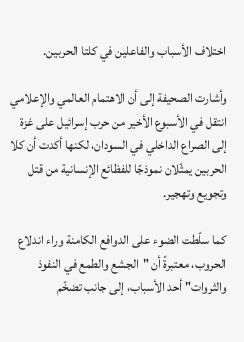اختلاف الأسباب والفاعلين في كلتا الحربين.

وأشارت الصحيفة إلى أن الاهتمام العالمي والإعلامي انتقل في الأسبوع الأخير من حرب إسرائيل على غزة إلى الصراع الداخلي في السودان، لكنها أكدت أن كلا الحربين يمثّلان نموذجًا للفظائع الإنسانية من قتل وتجويع وتهجير.

كما سلّطت الضوء على الدوافع الكامنة وراء اندلاع الحروب، معتبرةً أن "الجشع والطمع في النفوذ والثروات" أحد الأسباب، إلى جانب تضخّم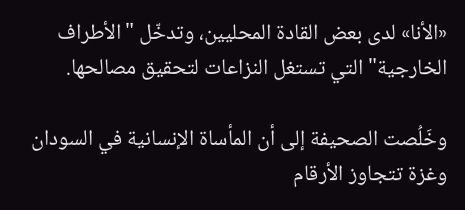«الأنا» لدى بعض القادة المحليين، وتدخّل "الأطراف الخارجية" التي تستغل النزاعات لتحقيق مصالحها.

وخَلُصت الصحيفة إلى أن المأساة الإنسانية في السودان وغزة تتجاوز الأرقام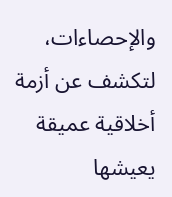والإحصاءات، لتكشف عن أزمة أخلاقية عميقة يعيشها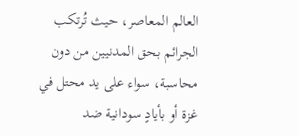العالم المعاصر، حيث تُرتكب الجرائم بحق المدنيين من دون محاسبة، سواء على يد محتل في غزة أو بأيادٍ سودانية ضد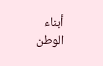أبناء الوطن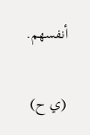أنفسهم.

(ي ح)